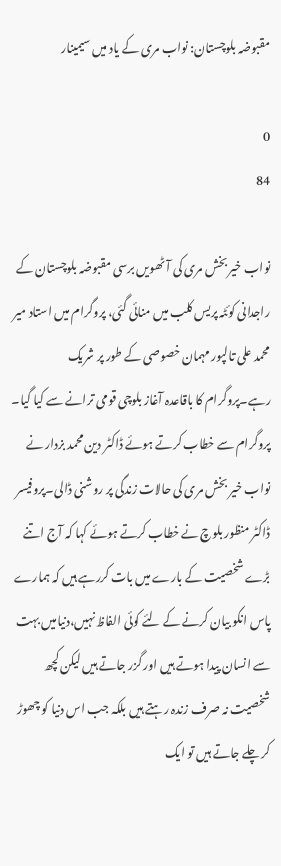مقبوضہ بلوچستان: نواب مری کے یاد میں سیمینار

0
84

نواب خیر بخش مری کی آٹھویں برسی مقبوضہ بلوچستان کے راجدانی کوئٹہ پریس کلب میں منائی گئی، پروگرام میں استاد میر محمد علی تالپور مہمان خصوصی کے طور پر شریک رہے۔پروگرام کا باقاعدہ آغاز بلوچی قومی ترانے سے کیا گیا۔
پروگرام سے خطاب کرتے ہوئے ڈاکٹر دین محمد بزدار نے نواب خیر بخش مری کی حالات زندگی پر روشنی ڈالی۔پروفیسر ڈاکٹر منظور بلوچ نے خطاب کرتے ہوئے کہا کہ آج اتنے بڑے شخصیت کے بارے میں بات کررہے ہیں کہ ہمارے پاس انکو بیان کرنے کے لئے کوئی الفاظ نہیں،دنیامیں بہت سے انسان پیدا ہوتے ہیں اور گزر جاتے ہیں لیکن کچھ شخصیت نہ صرف زندہ رہتے ہیں بلکہ جب اس دنیا کو چھوڑ کر چلے جاتے ہیں تو ایک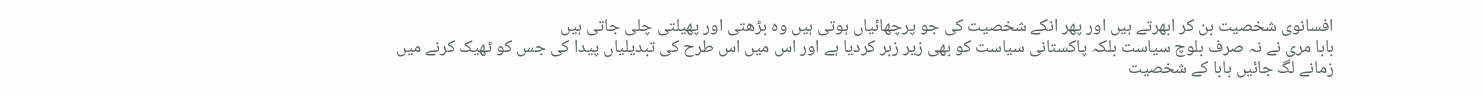افسانوی شخصیت بن کر ابھرتے ہیں اور پھر انکے شخصیت کی جو پرچھائیاں ہوتی ہیں وہ بڑھتی اور پھیلتی چلی جاتی ہیں
بابا مری نے نہ صرف بلوچ سیاست بلکہ پاکستانی سیاست کو بھی زیر زبر کردیا ہے اور اس میں اس طرح کی تبدیلیاں پیدا کی جس کو ٹھیک کرنے میں زمانے لگ جائیں بابا کے شخصیت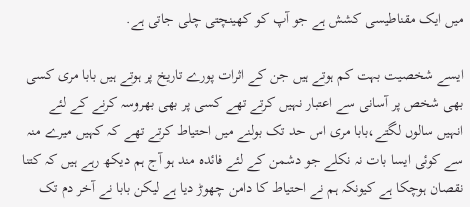میں ایک مقناطیسی کشش ہے جو آپ کو کھینچتی چلی جاتی ہے.

ایسے شخصیت بہت کم ہوتے ہیں جن کے اثرات پورے تاریخ پر ہوتے ہیں بابا مری کسی بھی شخص پر آسانی سے اعتبار نہیں کرتے تھے کسی پر بھی بھروسہ کرنے کے لئے انہیں سالوں لگتے،بابا مری اس حد تک بولنے میں احتیاط کرتے تھے کہ کہیں میرے منہ سے کوئی ایسا بات نہ نکلے جو دشمن کے لئے فائدہ مند ہو آج ہم دیکھ رہے ہیں کہ کتنا نقصان ہوچکا ہے کیونکہ ہم نے احتیاط کا دامن چھوڑ دیا ہے لیکن بابا نے آخر دم تک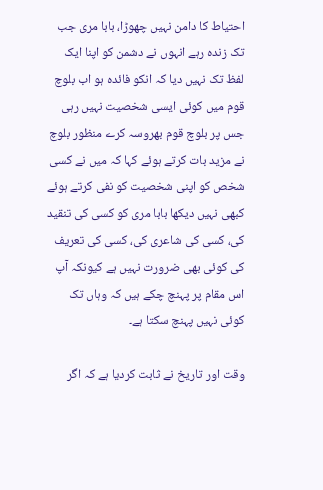احتیاط کا دامن نہیں چھوڑا، بابا مری جب تک زندہ رہے انہوں نے دشمن کو اپنا ایک لفظ تک نہیں دیا کہ انکو فائدہ ہو اب بلوچ قوم میں کوئی ایسی شخصیت نہیں رہی جس پر بلوچ قوم بھروسہ کرے منظور بلوچ نے مزید بات کرتے ہوئے کہا کہ میں نے کسی شخص کو اپنی شخصیت کو نفی کرتے ہوئے کبھی نہیں دیکھا بابا مری کو کسی کی تنقید کی، کسی کی شاعری کی، کسی کی تعریف کی کوئی بھی ضرورت نہیں ہے کیونکہ آپ اس مقام پر پہنچ چکے ہیں کہ وہاں تک کوئی نہیں پہنچ سکتا ہے۔

وقت اور تاریخ نے ثابت کردیا ہے کہ اگر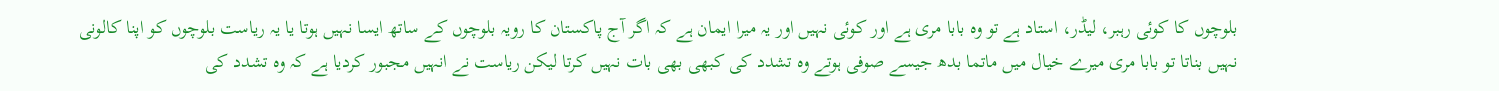بلوچوں کا کوئی رہبر، لیڈر، استاد ہے تو وہ بابا مری ہے اور کوئی نہیں اور یہ میرا ایمان ہے کہ اگر آج پاکستان کا رویہ بلوچوں کے ساتھ ایسا نہیں ہوتا یا یہ ریاست بلوچوں کو اپنا کالونی نہیں بناتا تو بابا مری میرے خیال میں ماتما بدھ جیسے صوفی ہوتے وہ تشدد کی کبھی بھی بات نہیں کرتا لیکن ریاست نے انہیں مجبور کردیا ہے کہ وہ تشدد کی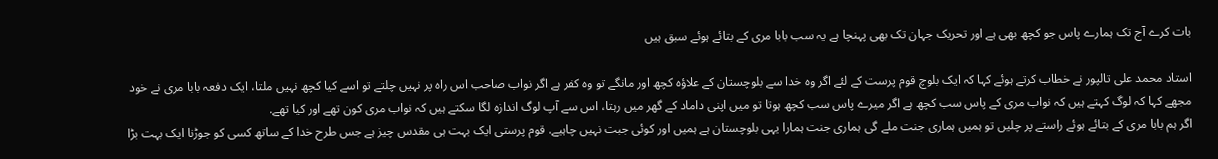بات کرے آج تک ہمارے پاس جو کچھ بھی ہے اور تحریک جہان تک بھی پہنچا ہے یہ سب بابا مری کے بتائے ہوئے سبق ہیں

استاد محمد علی تالپور نے خطاب کرتے ہوئے کہا کہ ایک بلوچ قوم پرست کے لئے اگر وہ خدا سے بلوچستان کے علاؤہ کچھ اور مانگے تو وہ کفر ہے اگر نواب صاحب اس راہ پر نہیں چلتے تو اسے کیا کچھ نہیں ملتا، ایک دفعہ بابا مری نے خود مجھے کہا کہ لوگ کہتے ہیں کہ نواب مری کے پاس سب کچھ ہے اگر میرے پاس سب کچھ ہوتا تو میں اپنی داماد کے گھر میں رہتا، اس سے آپ لوگ اندازہ لگا سکتے ہیں کہ نواب مری کون تھے اور کیا تھے.
اگر ہم بابا مری کے بتائے ہوئے راستے پر چلیں تو ہمیں ہماری جنت ملے گی ہماری جنت ہمارا یہی بلوچستان ہے ہمیں اور کوئی جبت نہیں چاہیے. قوم پرستی ایک بہت ہی مقدس چیز ہے جس طرح خدا کے ساتھ کسی کو جوڑنا ایک بہت بڑا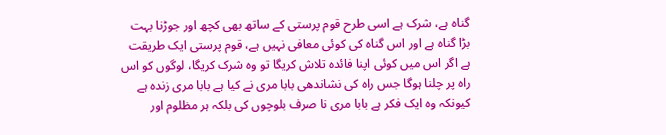گناہ ہے، شرک ہے اسی طرح قوم پرستی کے ساتھ بھی کچھ اور جوڑنا بہت بڑا گناہ ہے اور اس گناہ کی کوئی معافی نہیں ہے، قوم پرستی ایک طریقت ہے اگر اس میں کوئی اپنا فائدہ تلاش کریگا تو وہ شرک کریگا، لوگوں کو اس راہ پر چلنا ہوگا جس راہ کی نشاندھی بابا مری نے کیا ہے بابا مری زندہ ہے کیونکہ وہ ایک فکر ہے بابا مری نا صرف بلوچوں کی بلکہ ہر مظلوم اور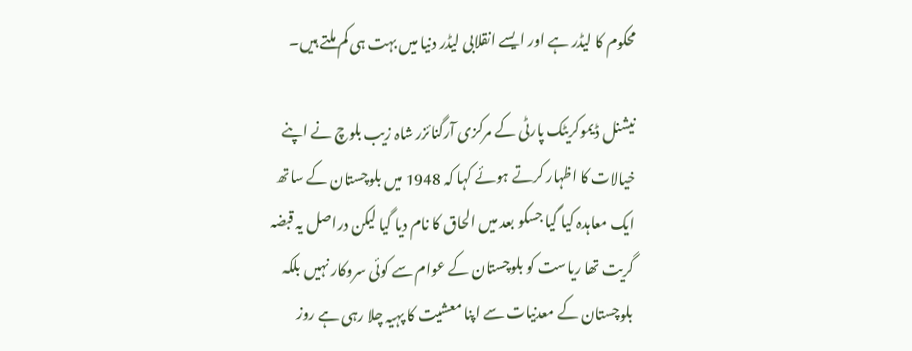محکوم کا لیڈر ہے اور ایسے انقلابی لیڈر دنیا میں بہت ہی کم ملتے ہیں۔

نیشنل ڈیموکریٹک پارٹی کے مرکزی آرگنائزر شاہ زیب بلوچ نے اپنے خیالات کا اظہار کرتے ہوئے کہا کہ 1948 میں بلوچستان کے ساتھ ایک معاہدہ کیا گیا جسکو بعد میں الحاق کا نام دیا گیا لیکن دراصل یہ قبضہ گریت تھا ریاست کو بلوچستان کے عوام سے کوئی سروکار نہیں بلکہ بلوچستان کے معدنیات سے اپنا معشیت کا پہیہ چلا رہی ہے روز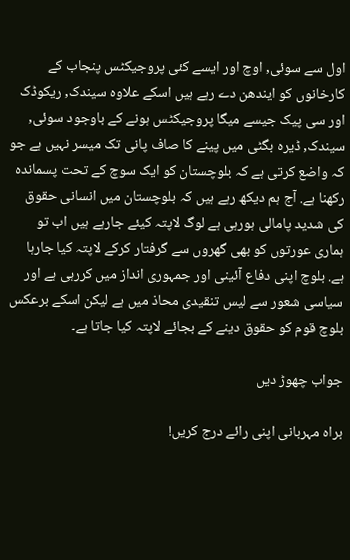اول سے سوئی, اوچ اور ایسے کئی پروجیکٹس پنجاب کے کارخانوں کو ایندھن دے رہے ہیں اسکے علاوہ سیندک, ریکوڈک اور سی پیک جیسے میگا پروجیکٹس ہونے کے باوجود سوئی, سیندک, ڈیرہ بگٹی میں پینے کا صاف پانی تک میسر نہیں ہے جو کہ واضع کرتی ہے کہ بلوچستان کو ایک سوچ کے تحت پسماندہ رکھنا ہے. آج ہم دیکھ رہے ہیں کہ بلوچستان میں انسانی حقوق کی شدید پامالی ہورہی ہے لوگ لاپتہ کیئے جارہے ہیں اب تو ہماری عورتوں کو بھی گھروں سے گرفتار کرکے لاپتہ کیا جارہا ہے. بلوچ اپنی دفاع آئینی اور جمہوری انداز میں کررہی ہے اور سیاسی شعور سے لیس تنقیدی محاذ میں ہے لیکن اسکے برعکس بلوچ قوم کو حقوق دینے کے بجائے لاپتہ کیا جاتا ہے۔

جواب چھوڑ دیں

براہ مہربانی اپنی رائے درج کریں!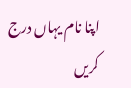اپنا نام یہاں درج کریں